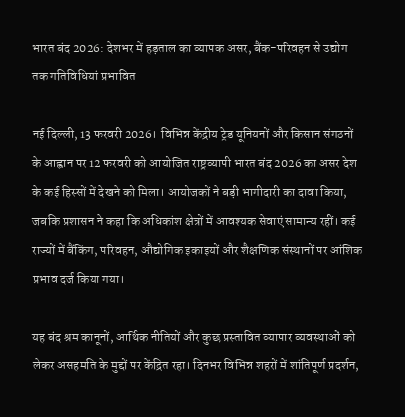भारत बंद 2026: देशभर में हड़ताल का व्यापक असर, बैंक-परिवहन से उद्योग तक गतिविधियां प्रभावित

नई दिल्ली, 13 फरवरी 2026।  विभिन्न केंद्रीय ट्रेड यूनियनों और किसान संगठनों के आह्वान पर 12 फरवरी को आयोजित राष्ट्रव्यापी भारत बंद 2026 का असर देश के कई हिस्सों में देखने को मिला। आयोजकों ने बड़ी भागीदारी का दावा किया, जबकि प्रशासन ने कहा कि अधिकांश क्षेत्रों में आवश्यक सेवाएं सामान्य रहीं। कई राज्यों में बैंकिंग, परिवहन, औद्योगिक इकाइयों और शैक्षणिक संस्थानों पर आंशिक प्रभाव दर्ज किया गया।

यह बंद श्रम कानूनों, आर्थिक नीतियों और कुछ प्रस्तावित व्यापार व्यवस्थाओं को लेकर असहमति के मुद्दों पर केंद्रित रहा। दिनभर विभिन्न शहरों में शांतिपूर्ण प्रदर्शन,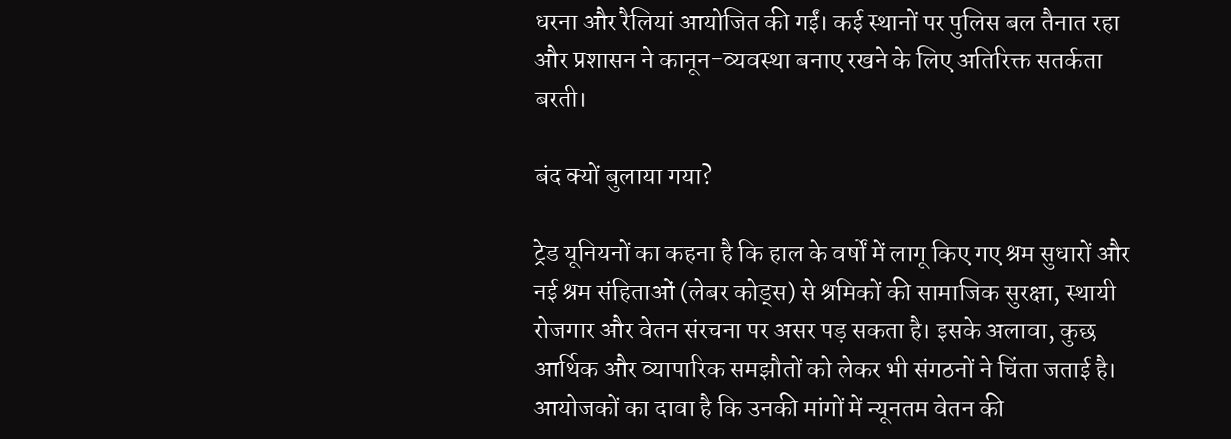धरना और रैलियां आयोजित की गईं। कई स्थानों पर पुलिस बल तैनात रहा और प्रशासन ने कानून-व्यवस्था बनाए रखने के लिए अतिरिक्त सतर्कता बरती।

बंद क्यों बुलाया गया?

ट्रेड यूनियनों का कहना है कि हाल के वर्षों में लागू किए गए श्रम सुधारों और नई श्रम संहिताओं (लेबर कोड्स) से श्रमिकों की सामाजिक सुरक्षा, स्थायी रोजगार और वेतन संरचना पर असर पड़ सकता है। इसके अलावा, कुछ आर्थिक और व्यापारिक समझौतों को लेकर भी संगठनों ने चिंता जताई है।
आयोजकों का दावा है कि उनकी मांगों में न्यूनतम वेतन की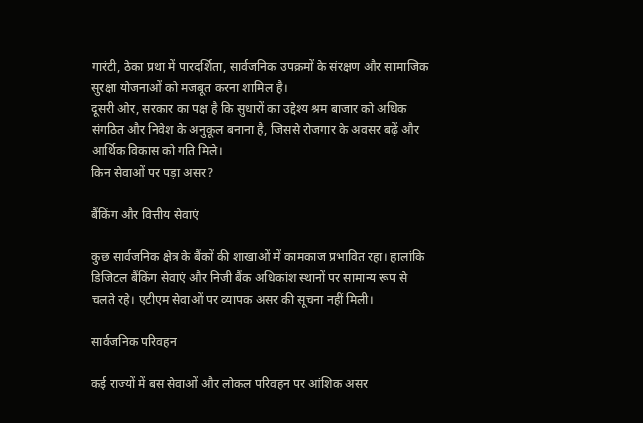गारंटी, ठेका प्रथा में पारदर्शिता, सार्वजनिक उपक्रमों के संरक्षण और सामाजिक सुरक्षा योजनाओं को मजबूत करना शामिल है।
दूसरी ओर, सरकार का पक्ष है कि सुधारों का उद्देश्य श्रम बाजार को अधिक संगठित और निवेश के अनुकूल बनाना है, जिससे रोजगार के अवसर बढ़ें और आर्थिक विकास को गति मिले।
किन सेवाओं पर पड़ा असर?

बैंकिंग और वित्तीय सेवाएं

कुछ सार्वजनिक क्षेत्र के बैंकों की शाखाओं में कामकाज प्रभावित रहा। हालांकि डिजिटल बैंकिंग सेवाएं और निजी बैंक अधिकांश स्थानों पर सामान्य रूप से चलते रहे। एटीएम सेवाओं पर व्यापक असर की सूचना नहीं मिली।

सार्वजनिक परिवहन

कई राज्यों में बस सेवाओं और लोकल परिवहन पर आंशिक असर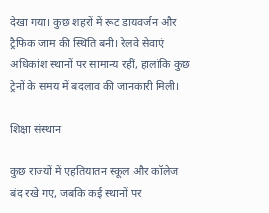देखा गया। कुछ शहरों में रूट डायवर्जन और ट्रैफिक जाम की स्थिति बनी। रेलवे सेवाएं अधिकांश स्थानों पर सामान्य रहीं, हालांकि कुछ ट्रेनों के समय में बदलाव की जानकारी मिली।

शिक्षा संस्थान

कुछ राज्यों में एहतियातन स्कूल और कॉलेज बंद रखे गए, जबकि कई स्थानों पर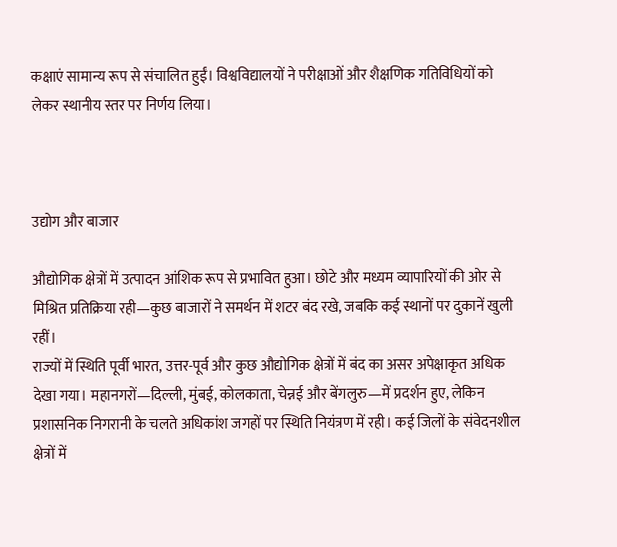कक्षाएं सामान्य रूप से संचालित हुईं। विश्वविद्यालयों ने परीक्षाओं और शैक्षणिक गतिविधियों को लेकर स्थानीय स्तर पर निर्णय लिया।



उद्योग और बाजार

औद्योगिक क्षेत्रों में उत्पादन आंशिक रूप से प्रभावित हुआ। छोटे और मध्यम व्यापारियों की ओर से मिश्रित प्रतिक्रिया रही—कुछ बाजारों ने समर्थन में शटर बंद रखे, जबकि कई स्थानों पर दुकानें खुली रहीं।
राज्यों में स्थिति पूर्वी भारत, उत्तर-पूर्व और कुछ औद्योगिक क्षेत्रों में बंद का असर अपेक्षाकृत अधिक देखा गया। महानगरों—दिल्ली, मुंबई, कोलकाता, चेन्नई और बेंगलुरु—में प्रदर्शन हुए, लेकिन प्रशासनिक निगरानी के चलते अधिकांश जगहों पर स्थिति नियंत्रण में रही। कई जिलों के संवेदनशील क्षेत्रों में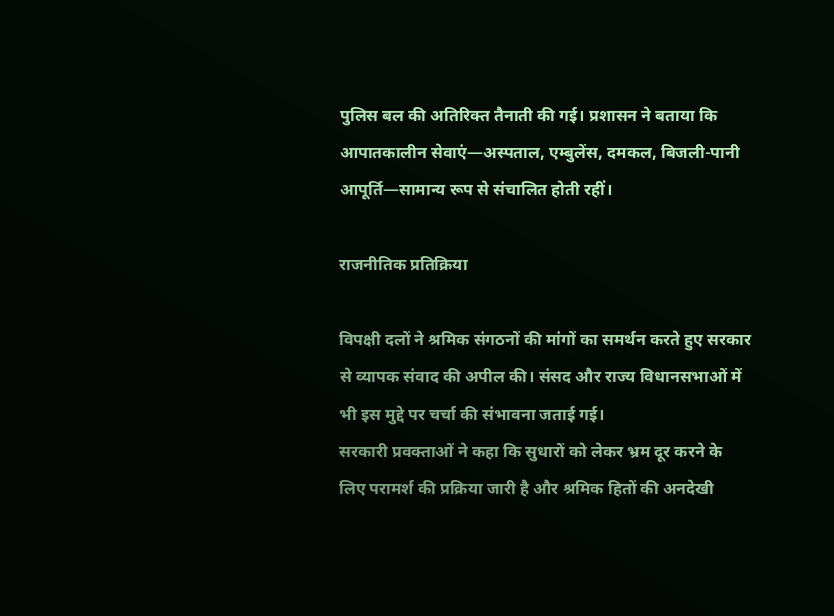पुलिस बल की अतिरिक्त तैनाती की गई। प्रशासन ने बताया कि आपातकालीन सेवाएं—अस्पताल, एम्बुलेंस, दमकल, बिजली-पानी आपूर्ति—सामान्य रूप से संचालित होती रहीं।

राजनीतिक प्रतिक्रिया

विपक्षी दलों ने श्रमिक संगठनों की मांगों का समर्थन करते हुए सरकार से व्यापक संवाद की अपील की। संसद और राज्य विधानसभाओं में भी इस मुद्दे पर चर्चा की संभावना जताई गई।
सरकारी प्रवक्ताओं ने कहा कि सुधारों को लेकर भ्रम दूर करने के लिए परामर्श की प्रक्रिया जारी है और श्रमिक हितों की अनदेखी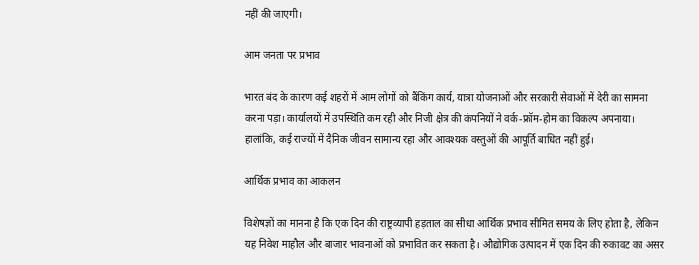नहीं की जाएगी।

आम जनता पर प्रभाव

भारत बंद के कारण कई शहरों में आम लोगों को बैंकिंग कार्य, यात्रा योजनाओं और सरकारी सेवाओं में देरी का सामना करना पड़ा। कार्यालयों में उपस्थिति कम रही और निजी क्षेत्र की कंपनियों ने वर्क-फ्रॉम-होम का विकल्प अपनाया।
हालांकि, कई राज्यों में दैनिक जीवन सामान्य रहा और आवश्यक वस्तुओं की आपूर्ति बाधित नहीं हुई।

आर्थिक प्रभाव का आकलन

विशेषज्ञों का मानना है कि एक दिन की राष्ट्रव्यापी हड़ताल का सीधा आर्थिक प्रभाव सीमित समय के लिए होता है, लेकिन यह निवेश माहौल और बाजार भावनाओं को प्रभावित कर सकता है। औद्योगिक उत्पादन में एक दिन की रुकावट का असर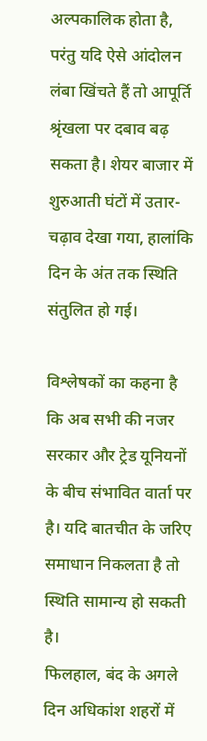अल्पकालिक होता है, परंतु यदि ऐसे आंदोलन लंबा खिंचते हैं तो आपूर्ति श्रृंखला पर दबाव बढ़ सकता है। शेयर बाजार में शुरुआती घंटों में उतार-चढ़ाव देखा गया, हालांकि दिन के अंत तक स्थिति संतुलित हो गई।

विश्लेषकों का कहना है कि अब सभी की नजर सरकार और ट्रेड यूनियनों के बीच संभावित वार्ता पर है। यदि बातचीत के जरिए समाधान निकलता है तो स्थिति सामान्य हो सकती है।
फिलहाल, बंद के अगले दिन अधिकांश शहरों में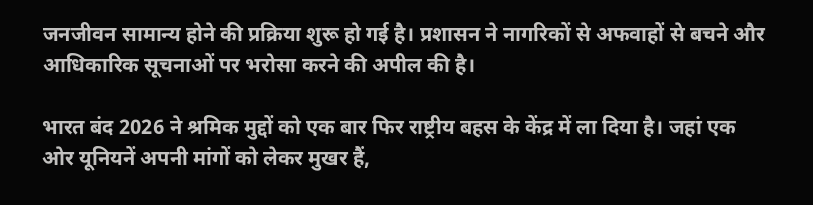जनजीवन सामान्य होने की प्रक्रिया शुरू हो गई है। प्रशासन ने नागरिकों से अफवाहों से बचने और आधिकारिक सूचनाओं पर भरोसा करने की अपील की है।

भारत बंद 2026 ने श्रमिक मुद्दों को एक बार फिर राष्ट्रीय बहस के केंद्र में ला दिया है। जहां एक ओर यूनियनें अपनी मांगों को लेकर मुखर हैं,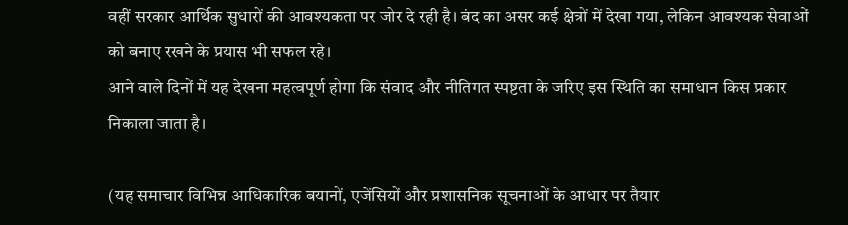वहीं सरकार आर्थिक सुधारों की आवश्यकता पर जोर दे रही है। बंद का असर कई क्षेत्रों में देखा गया, लेकिन आवश्यक सेवाओं को बनाए रखने के प्रयास भी सफल रहे।
आने वाले दिनों में यह देखना महत्वपूर्ण होगा कि संवाद और नीतिगत स्पष्टता के जरिए इस स्थिति का समाधान किस प्रकार निकाला जाता है।

(यह समाचार विभिन्न आधिकारिक बयानों, एजेंसियों और प्रशासनिक सूचनाओं के आधार पर तैयार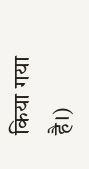किया गया है।)